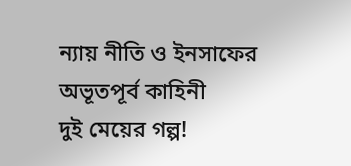ন্যায় নীতি ও ইনসাফের অভূতপূর্ব কাহিনী
দুই মেয়ের গল্প!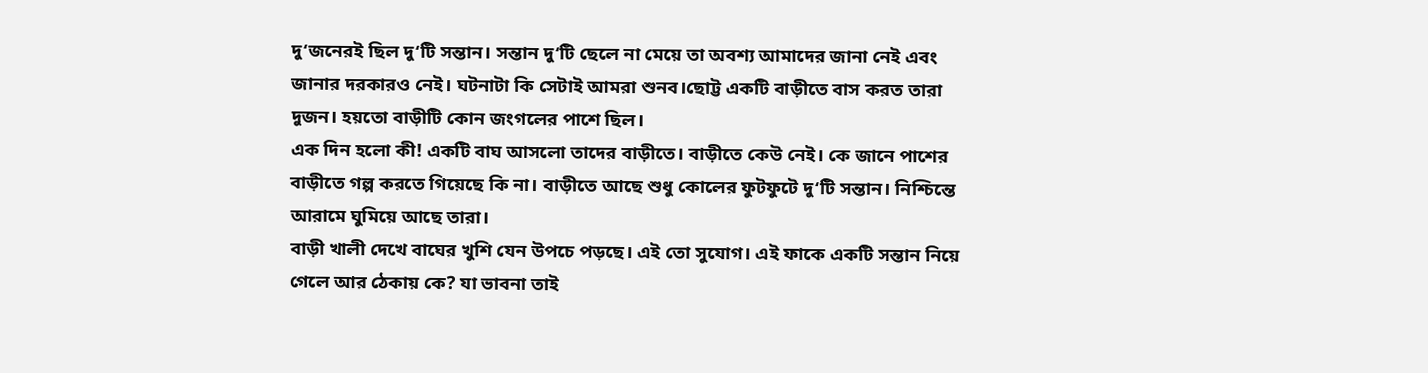দু‘জনেরই ছিল দু‘টি সন্তান। সন্তান দু‘টি ছেলে না মেয়ে তা অবশ্য আমাদের জানা নেই এবং জানার দরকারও নেই। ঘটনাটা কি সেটাই আমরা শুনব।ছোট্ট একটি বাড়ীতে বাস করত তারা দুজন। হয়তো বাড়ীটি কোন জংগলের পাশে ছিল।
এক দিন হলো কী! একটি বাঘ আসলো তাদের বাড়ীতে। বাড়ীতে কেউ নেই। কে জানে পাশের বাড়ীতে গল্প করতে গিয়েছে কি না। বাড়ীতে আছে শুধু কোলের ফুটফুটে দু‘টি সন্তান। নিশ্চিন্তে আরামে ঘুমিয়ে আছে তারা।
বাড়ী খালী দেখে বাঘের খুশি যেন উপচে পড়ছে। এই তো সুযোগ। এই ফাকে একটি সন্তান নিয়ে গেলে আর ঠেকায় কে? যা ভাবনা তাই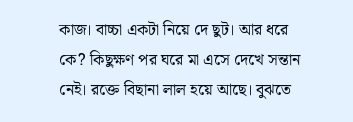কাজ। বাচ্চা একটা নিয়ে দে ছুট। আর ধরে কে? কিছুক্ষণ পর ঘরে মা এসে দেখে সন্তান নেই। রক্তে বিছানা লাল হয়ে আছে। বুঝতে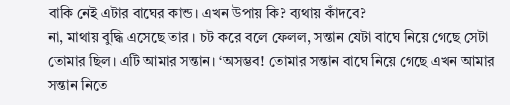বাকি নেই এটার বাঘের কান্ড। এখন উপায় কি? ব্যথায় কাঁদবে?
না, মাথায় বুদ্ধি এসেছে তার । চট করে বলে ফেলল, সন্তান যেটা বাঘে নিয়ে গেছে সেটা তোমার ছিল। এটি আমার সন্তান। ‘অসম্ভব! তোমার সন্তান বাঘে নিয়ে গেছে এখন আমার সন্তান নিতে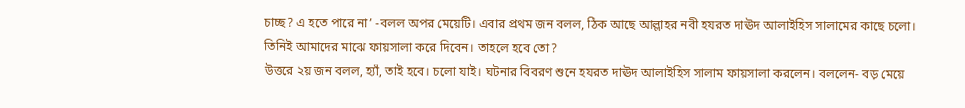চাচ্ছ? এ হতে পারে না’ -বলল অপর মেয়েটি। এবার প্রথম জন বলল, ঠিক আছে আল্লাহর নবী হযরত দাঊদ আলাইহিস সালামের কাছে চলো। তিনিই আমাদের মাঝে ফায়সালা করে দিবেন। তাহলে হবে তো?
উত্তরে ২য় জন বলল, হ্যাঁ, তাই হবে। চলো যাই। ঘটনার বিবরণ শুনে হযরত দাঊদ আলাইহিস সালাম ফায়সালা করলেন। বললেন- বড় মেয়ে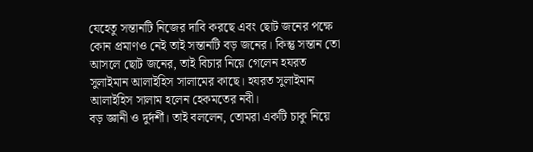যেহেতু সন্তানটি নিজের দাবি করছে এবং ছোট জনের পক্ষে কোন প্রমাণও নেই তাই সন্তানটি বড় জনের। কিন্তু সন্তান তো আসলে ছোট জনের, তাই বিচার নিয়ে গেলেন হযরত সুলাইমান আলাইহিস সালামের কাছে। হযরত সুলাইমান আলাইহিস সালাম হলেন হেকমতের নবী।
বড় জ্ঞানী ও দুর্দর্শী। তাই বললেন, তোমরা একটি চাকু নিয়ে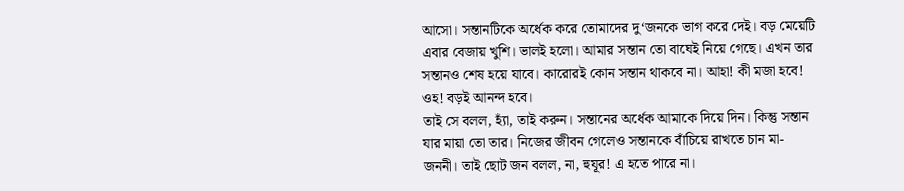আসো। সন্তানটিকে অর্ধেক করে তোমাদের দু‘জনকে ভাগ করে দেই। বড় মেয়েটি এবার বেজায় খুশি। ভালই হলো। আমার সন্তান তো বাঘেই নিয়ে গেছে। এখন তার সন্তানও শেষ হয়ে যাবে। কারোরই কোন সন্তান থাকবে না। আহা! কী মজা হবে! ওহ! বড়ই আনন্দ হবে।
তাই সে বলল, হ্যাঁ, তাই করুন। সন্তানের অর্ধেক আমাকে দিয়ে দিন। কিন্তু সন্তান যার মায়া তো তার। নিজের জীবন গেলেও সন্তানকে বাঁচিয়ে রাখতে চান মা-জননী। তাই ছোট জন বলল, না, হুযূর! এ হতে পারে না।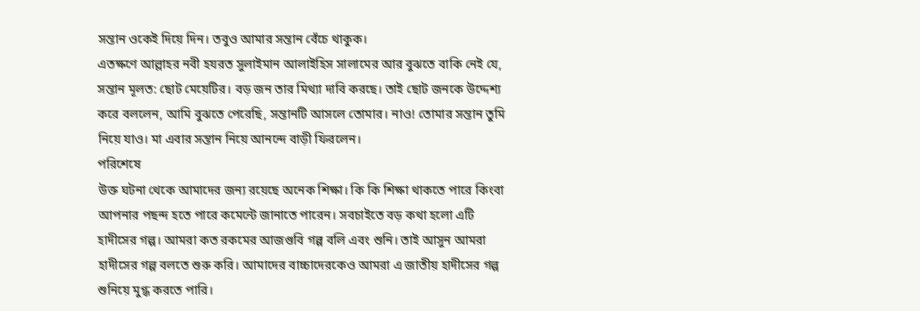সন্তান ওকেই দিয়ে দিন। তবুও আমার সন্তান বেঁচে থাকুক।
এতক্ষণে আল্লাহর নবী হযরত সুলাইমান আলাইহিস সালামের আর বুঝতে বাকি নেই যে, সন্তান মূলত: ছোট মেয়েটির। বড় জন তার মিথ্যা দাবি করছে। তাই ছোট জনকে উদ্দেশ্য করে বললেন, আমি বুঝতে পেরেছি, সন্তানটি আসলে তোমার। নাও! তোমার সন্তান তুমি নিয়ে যাও। মা এবার সন্তান নিয়ে আনন্দে বাড়ী ফিরলেন।
পরিশেষে
উক্ত ঘটনা থেকে আমাদের জন্য রয়েছে অনেক শিক্ষা। কি কি শিক্ষা থাকতে পারে কিংবা আপনার পছন্দ হতে পারে কমেন্টে জানাতে পারেন। সবচাইতে বড় কথা হলো এটি হাদীসের গল্প। আমরা কত রকমের আজগুবি গল্প বলি এবং শুনি। তাই আসুন আমরা হাদীসের গল্প বলতে শুরু করি। আমাদের বাচ্চাদেরকেও আমরা এ জাতীয় হাদীসের গল্প শুনিয়ে মুগ্ধ করতে পারি।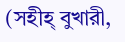(সহীহ্ বুখারী,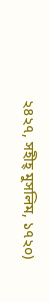২৪২৭, সহীহ্ মুসলিম, ১৭২০)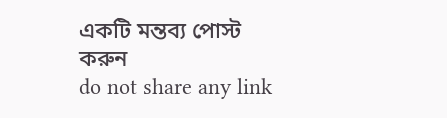একটি মন্তব্য পোস্ট করুন
do not share any link